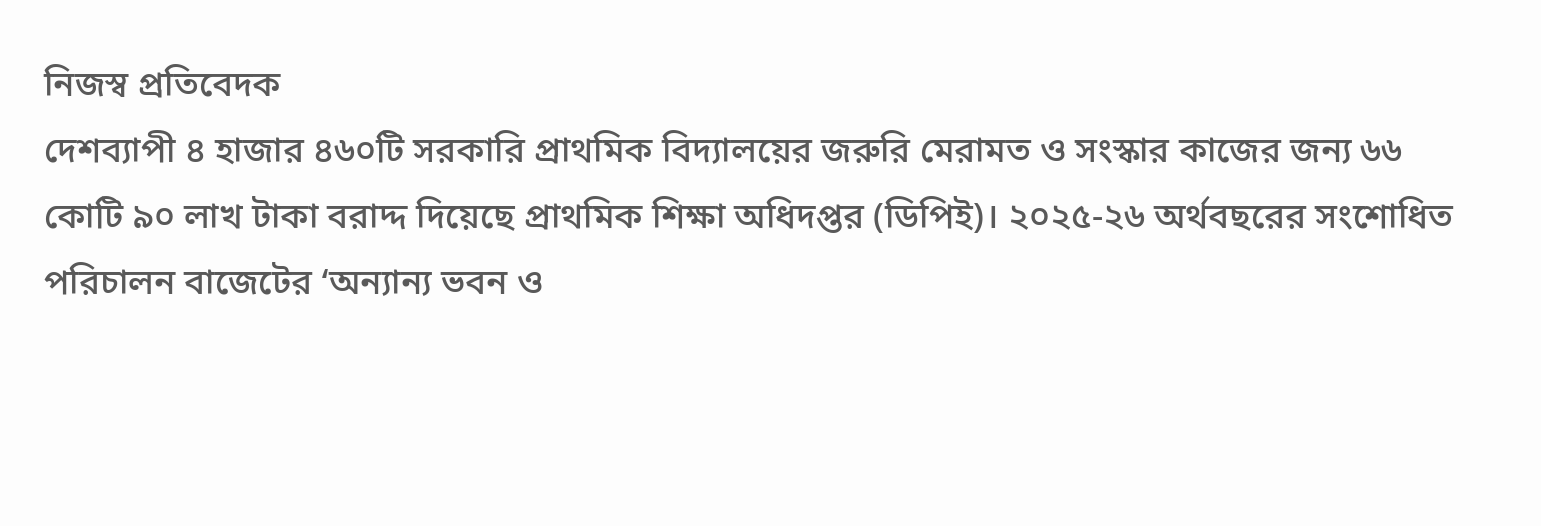নিজস্ব প্রতিবেদক
দেশব্যাপী ৪ হাজার ৪৬০টি সরকারি প্রাথমিক বিদ্যালয়ের জরুরি মেরামত ও সংস্কার কাজের জন্য ৬৬ কোটি ৯০ লাখ টাকা বরাদ্দ দিয়েছে প্রাথমিক শিক্ষা অধিদপ্তর (ডিপিই)। ২০২৫-২৬ অর্থবছরের সংশোধিত পরিচালন বাজেটের ‘অন্যান্য ভবন ও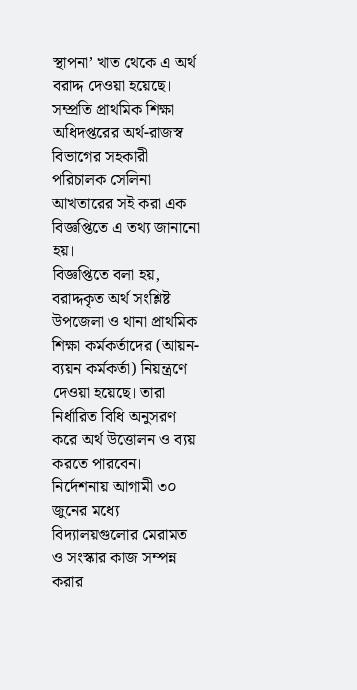স্থাপনা’ খাত থেকে এ অর্থ বরাদ্দ দেওয়া হয়েছে।
সম্প্রতি প্রাথমিক শিক্ষা অধিদপ্তরের অর্থ-রাজস্ব বিভাগের সহকারী পরিচালক সেলিনা আখতারের সই করা এক বিজ্ঞপ্তিতে এ তথ্য জানানো হয়।
বিজ্ঞপ্তিতে বলা হয়, বরাদ্দকৃত অর্থ সংশ্লিষ্ট উপজেলা ও থানা প্রাথমিক শিক্ষা কর্মকর্তাদের (আয়ন-ব্যয়ন কর্মকর্তা) নিয়ন্ত্রণে দেওয়া হয়েছে। তারা নির্ধারিত বিধি অনুসরণ করে অর্থ উত্তোলন ও ব্যয় করতে পারবেন।
নির্দেশনায় আগামী ৩০ জুনের মধ্যে বিদ্যালয়গুলোর মেরামত ও সংস্কার কাজ সম্পন্ন করার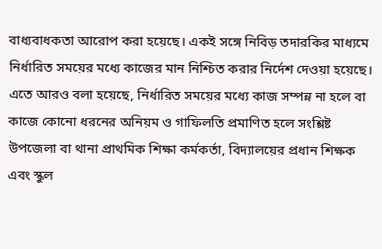বাধ্যবাধকতা আরোপ করা হয়েছে। একই সঙ্গে নিবিড় তদারকির মাধ্যমে নির্ধারিত সময়ের মধ্যে কাজের মান নিশ্চিত করার নির্দেশ দেওয়া হয়েছে।
এতে আরও বলা হয়েছে, নির্ধারিত সময়ের মধ্যে কাজ সম্পন্ন না হলে বা কাজে কোনো ধরনের অনিয়ম ও গাফিলতি প্রমাণিত হলে সংশ্লিষ্ট উপজেলা বা থানা প্রাথমিক শিক্ষা কর্মকর্তা, বিদ্যালয়ের প্রধান শিক্ষক এবং স্কুল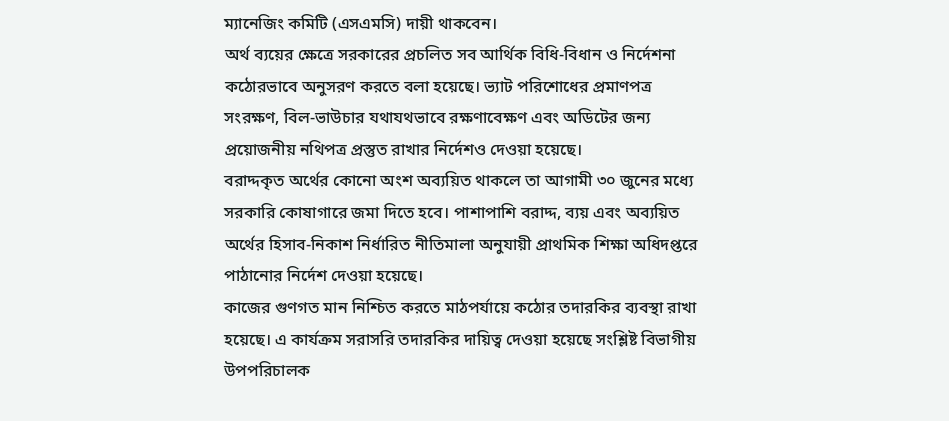ম্যানেজিং কমিটি (এসএমসি) দায়ী থাকবেন।
অর্থ ব্যয়ের ক্ষেত্রে সরকারের প্রচলিত সব আর্থিক বিধি-বিধান ও নির্দেশনা কঠোরভাবে অনুসরণ করতে বলা হয়েছে। ভ্যাট পরিশোধের প্রমাণপত্র সংরক্ষণ, বিল-ভাউচার যথাযথভাবে রক্ষণাবেক্ষণ এবং অডিটের জন্য প্রয়োজনীয় নথিপত্র প্রস্তুত রাখার নির্দেশও দেওয়া হয়েছে।
বরাদ্দকৃত অর্থের কোনো অংশ অব্যয়িত থাকলে তা আগামী ৩০ জুনের মধ্যে সরকারি কোষাগারে জমা দিতে হবে। পাশাপাশি বরাদ্দ, ব্যয় এবং অব্যয়িত অর্থের হিসাব-নিকাশ নির্ধারিত নীতিমালা অনুযায়ী প্রাথমিক শিক্ষা অধিদপ্তরে পাঠানোর নির্দেশ দেওয়া হয়েছে।
কাজের গুণগত মান নিশ্চিত করতে মাঠপর্যায়ে কঠোর তদারকির ব্যবস্থা রাখা হয়েছে। এ কার্যক্রম সরাসরি তদারকির দায়িত্ব দেওয়া হয়েছে সংশ্লিষ্ট বিভাগীয় উপপরিচালক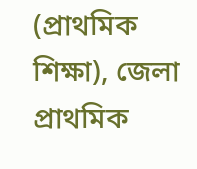(প্রাথমিক শিক্ষা), জেলা প্রাথমিক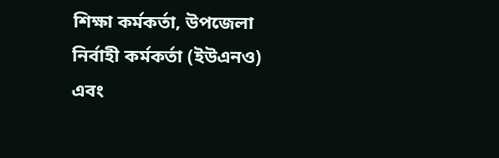শিক্ষা কর্মকর্তা, উপজেলা নির্বাহী কর্মকর্তা (ইউএনও) এবং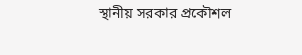স্থানীয় সরকার প্রকৌশল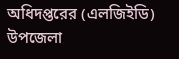অধিদপ্তরের (এলজিইডি) উপজেলা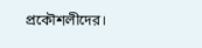প্রকৌশলীদের।